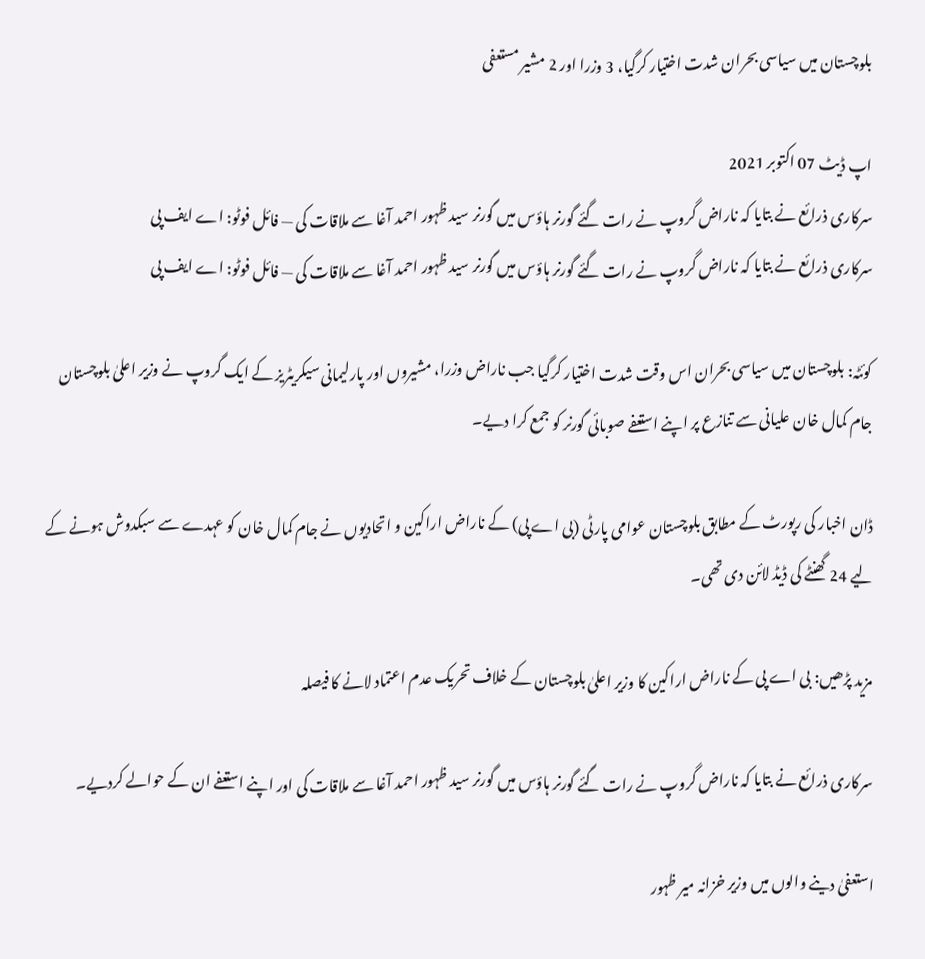بلوچستان میں سیاسی بحران شدت اختیار کرگیا، 3 وزرا اور 2 مشیر مستعفی

اپ ڈیٹ 07 اکتوبر 2021
سرکاری ذرائع نے بتایا کہ ناراض گروپ نے رات گئے گورنر ہاؤس میں گورنر سید ظہور احمد آغا سے ملاقات کی — فائل فوٹو: اے ایف پی
سرکاری ذرائع نے بتایا کہ ناراض گروپ نے رات گئے گورنر ہاؤس میں گورنر سید ظہور احمد آغا سے ملاقات کی — فائل فوٹو: اے ایف پی

کوئٹہ: بلوچستان میں سیاسی بحران اس وقت شدت اختیار کرگیا جب ناراض وزرا، مشیروں اور پارلیمانی سیکریٹریز کے ایک گروپ نے وزیر اعلیٰ بلوچستان جام کمال خان علیانی سے تنازع پر اپنے استعفے صوبائی گورنر کو جمع کرا دیے۔

ڈان اخبار کی رپورٹ کے مطابق بلوچستان عوامی پارٹی (بی اے پی) کے ناراض اراکین و اتحادیوں نے جام کمال خان کو عہدے سے سبکدوش ہونے کے لیے 24 گھنٹے کی ڈیڈ لائن دی تھی۔

مزید پڑھیں: بی اے پی کے ناراض اراکین کا وزیر اعلیٰ بلوچستان کے خلاف تحریک عدم اعتماد لانے کا فیصلہ

سرکاری ذرائع نے بتایا کہ ناراض گروپ نے رات گئے گورنر ہاؤس میں گورنر سید ظہور احمد آغا سے ملاقات کی اور اپنے استعفے ان کے حوالے کردیے۔

استعفیٰ دینے والوں میں وزیر خزانہ میر ظہور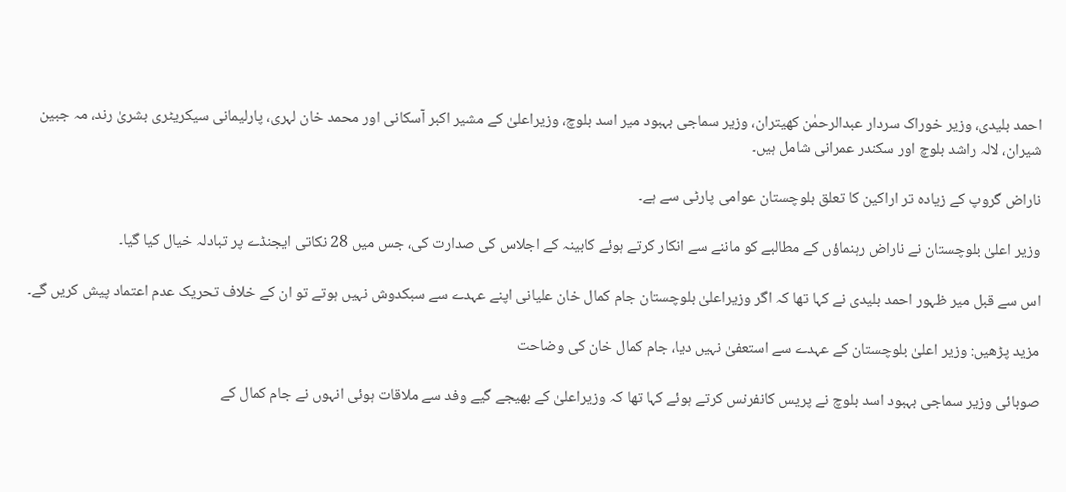احمد بلیدی، وزیر خوراک سردار عبدالرحمٰن کھیتران، وزیر سماجی بہبود میر اسد بلوچ، وزیراعلیٰ کے مشیر اکبر آسکانی اور محمد خان لہری، پارلیمانی سیکریٹری بشریٰ رند، مہ جبین شیران، لالہ راشد بلوچ اور سکندر عمرانی شامل ہیں۔

ناراض گروپ کے زیادہ تر اراکین کا تعلق بلوچستان عوامی پارٹی سے ہے۔

وزیر اعلیٰ بلوچستان نے ناراض رہنماؤں کے مطالبے کو ماننے سے انکار کرتے ہوئے کابینہ کے اجلاس کی صدارت کی، جس میں 28 نکاتی ایجنڈے پر تبادلہ خیال کیا گیا۔

اس سے قبل میر ظہور احمد بلیدی نے کہا تھا کہ اگر وزیراعلیٰ بلوچستان جام کمال خان علیانی اپنے عہدے سے سبکدوش نہیں ہوتے تو ان کے خلاف تحریک عدم اعتماد پیش کریں گے۔

مزید پڑھیں: وزیر اعلیٰ بلوچستان کے عہدے سے استعفیٰ نہیں دیا، جام کمال خان کی وضاحت

صوبائی وزیر سماجی بہبود اسد بلوچ نے پریس کانفرنس کرتے ہوئے کہا تھا کہ وزیراعلیٰ کے بھیجے گیے وفد سے ملاقات ہوئی انہوں نے جام کمال کے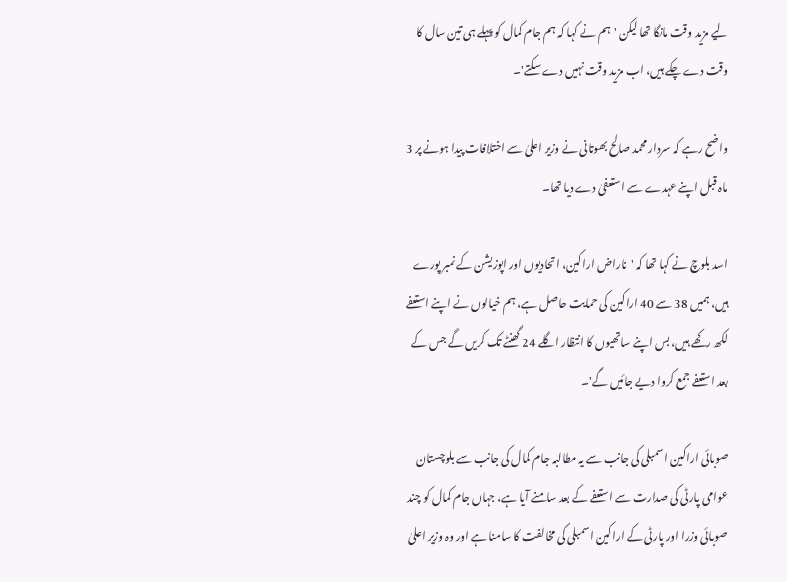لیے مزید وقت مانگا تھا لیکن 'ہم نے کہا کہ ہم جام کمال کو پہلے ہی تین سال کا وقت دے چکے ہیں، اب مزید وقت نہیں دے سکتے'۔

واضح رہے کہ سردار محمد صالح بھوتانی نے وزیر اعلیٰ سے اختلافات پیدا ہونے پر 3 ماہ قبل اپنے عہدے سے استعفیٰ دے دیا تھا۔

اسد بلوچ نے کہا تھا کہ 'ناراض اراکین، اتحادیوں اور اپوزیشن کے نمبر پورے ہیں، ہمیں 38 سے 40 اراکین کی حمایت حاصل ہے، ہم خیالوں نے اپنے استعفے لکھ رکھے ہیں، بس اپنے ساتھیوں کا انتظار اگلے 24 گھنٹے تک کریں گے جس کے بعد استعفے جمع کروا دیے جائیں گے'۔

صوبائی اراکین اسمبلی کی جانب سے یہ مطالبہ جام کمال کی جانب سے بلوچستان عوامی پارٹی کی صدارت سے استعفے کے بعد سامنے آیا ہے، جہاں جام کمال کو چند صوبائی وزرا اور پارٹی کے اراکین اسمبلی کی مخالفت کا سامنا ہے اور وہ وزیر اعلیٰ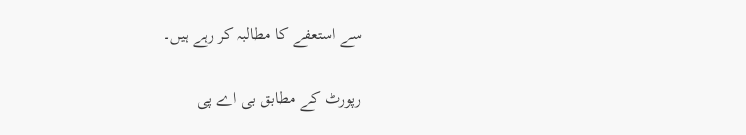سے استعفے کا مطالبہ کر رہے ہیں۔

رپورٹ کے مطابق بی اے پی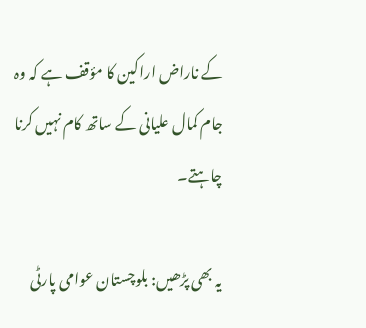کے ناراض اراکین کا مؤقف ہے کہ وہ جام کمال علیانی کے ساتھ کام نہیں کرنا چاہتے۔

یہ بھی پڑھیں: بلوچستان عوامی پارٹی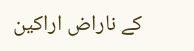کے ناراض اراکین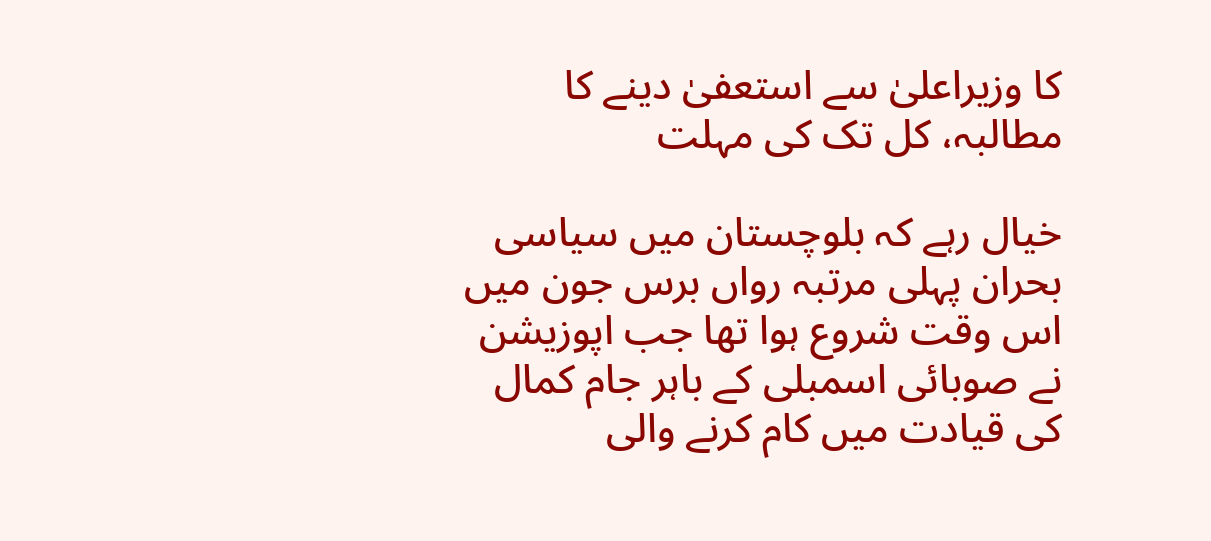کا وزیراعلیٰ سے استعفیٰ دینے کا مطالبہ، کل تک کی مہلت

خیال رہے کہ بلوچستان میں سیاسی بحران پہلی مرتبہ رواں برس جون میں اس وقت شروع ہوا تھا جب اپوزیشن نے صوبائی اسمبلی کے باہر جام کمال کی قیادت میں کام کرنے والی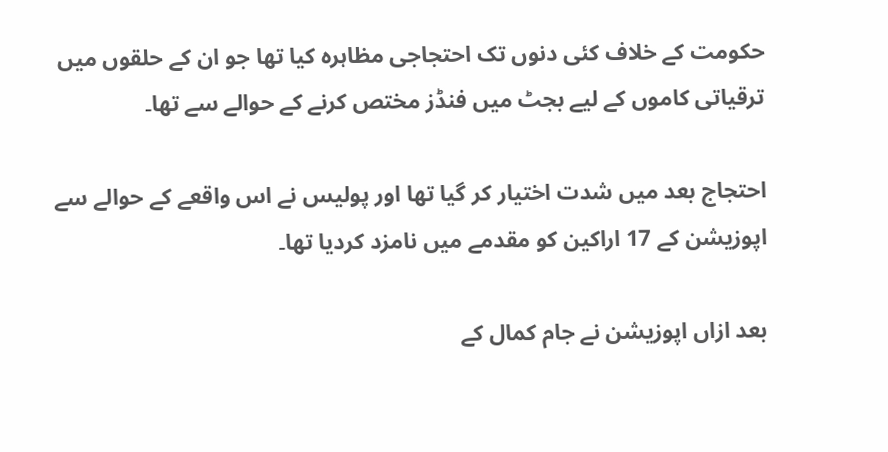حکومت کے خلاف کئی دنوں تک احتجاجی مظاہرہ کیا تھا جو ان کے حلقوں میں ترقیاتی کاموں کے لیے بجٹ میں فنڈز مختص کرنے کے حوالے سے تھا۔

احتجاج بعد میں شدت اختیار کر گیا تھا اور پولیس نے اس واقعے کے حوالے سے اپوزیشن کے 17 اراکین کو مقدمے میں نامزد کردیا تھا۔

بعد ازاں اپوزیشن نے جام کمال کے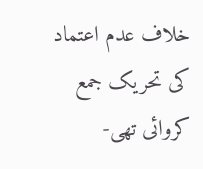خلاف عدم اعتماد کی تحریک جمع کروائی تھی-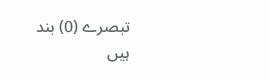تبصرے (0) بند ہیں